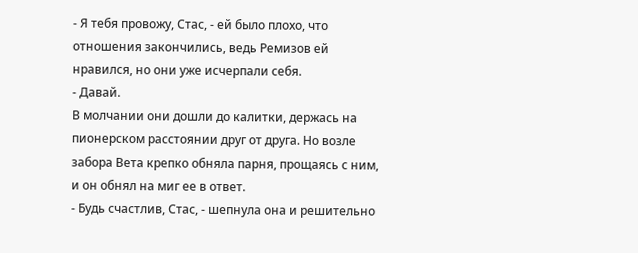- Я тебя провожу, Стас, - ей было плохо, что отношения закончились, ведь Ремизов ей нравился, но они уже исчерпали себя.
- Давай.
В молчании они дошли до калитки, держась на пионерском расстоянии друг от друга. Но возле забора Вета крепко обняла парня, прощаясь с ним, и он обнял на миг ее в ответ.
- Будь счастлив, Стас, - шепнула она и решительно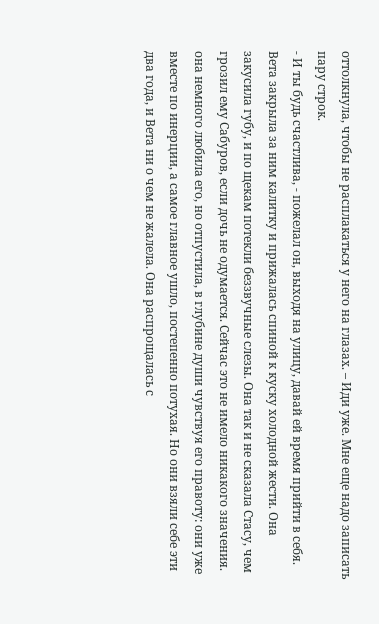оттолкнула, чтобы не расплакаться у него на глазах. – Иди уже. Мне еще надо записать пару строк.
- И ты будь счастлива, - пожелал он, выходя на улицу, давай ей время прийти в себя.
Вета закрыла за ним калитку и прижалась спиной к куску холодной жести. Она закусила губу, и по щекам потекли беззвучные слезы. Она так и не сказала Стасу, чем грозил ему Сабуров, если дочь не одумается. Сейчас это не имело никакого значения. она немного любила его, но отпустила, в глубине души чувствуя его правоту: они уже вместе по инерции, а самое главное ушло, постепенно потухая. Но они взяли себе эти два года, и Вета ни о чем не жалела. Она распрощалась с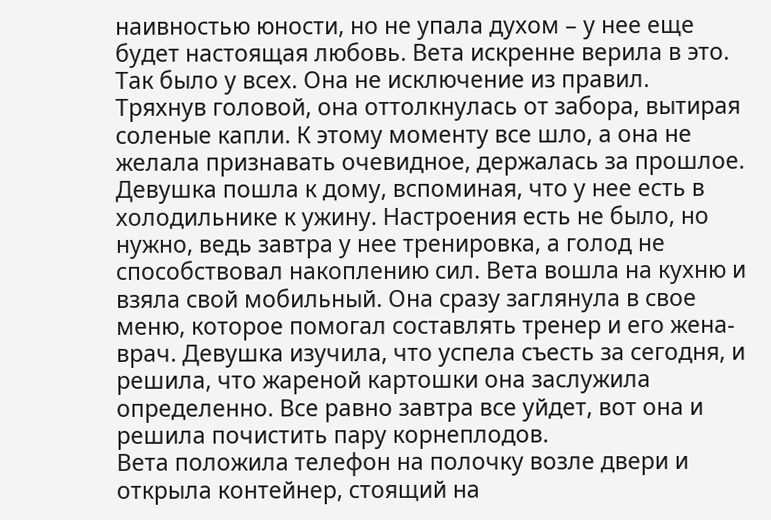наивностью юности, но не упала духом – у нее еще будет настоящая любовь. Вета искренне верила в это. Так было у всех. Она не исключение из правил.
Тряхнув головой, она оттолкнулась от забора, вытирая соленые капли. К этому моменту все шло, а она не желала признавать очевидное, держалась за прошлое. Девушка пошла к дому, вспоминая, что у нее есть в холодильнике к ужину. Настроения есть не было, но нужно, ведь завтра у нее тренировка, а голод не способствовал накоплению сил. Вета вошла на кухню и взяла свой мобильный. Она сразу заглянула в свое меню, которое помогал составлять тренер и его жена-врач. Девушка изучила, что успела съесть за сегодня, и решила, что жареной картошки она заслужила определенно. Все равно завтра все уйдет, вот она и решила почистить пару корнеплодов.
Вета положила телефон на полочку возле двери и открыла контейнер, стоящий на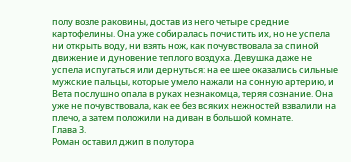полу возле раковины, достав из него четыре средние картофелины. Она уже собиралась почистить их, но не успела ни открыть воду, ни взять нож, как почувствовала за спиной движение и дуновение теплого воздуха. Девушка даже не успела испугаться или дернуться: на ее шее оказались сильные мужские пальцы, которые умело нажали на сонную артерию, и Вета послушно опала в руках незнакомца, теряя сознание. Она уже не почувствовала, как ее без всяких нежностей взвалили на плечо, а затем положили на диван в большой комнате.
Глава 3.
Роман оставил джип в полутора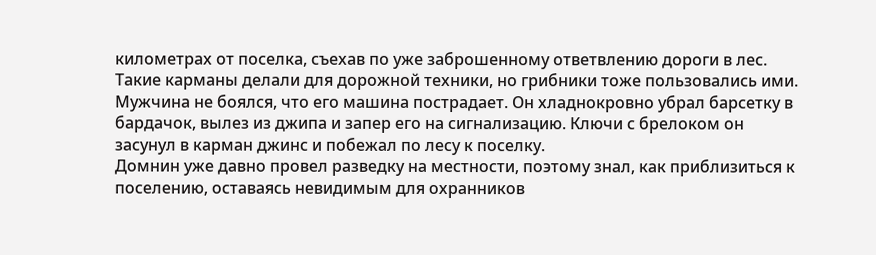километрах от поселка, съехав по уже заброшенному ответвлению дороги в лес. Такие карманы делали для дорожной техники, но грибники тоже пользовались ими. Мужчина не боялся, что его машина пострадает. Он хладнокровно убрал барсетку в бардачок, вылез из джипа и запер его на сигнализацию. Ключи с брелоком он засунул в карман джинс и побежал по лесу к поселку.
Домнин уже давно провел разведку на местности, поэтому знал, как приблизиться к поселению, оставаясь невидимым для охранников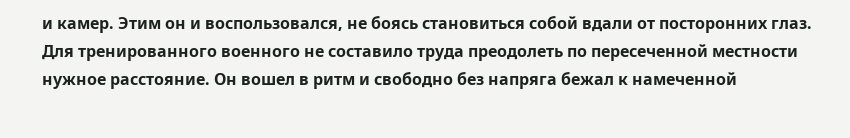и камер. Этим он и воспользовался, не боясь становиться собой вдали от посторонних глаз. Для тренированного военного не составило труда преодолеть по пересеченной местности нужное расстояние. Он вошел в ритм и свободно без напряга бежал к намеченной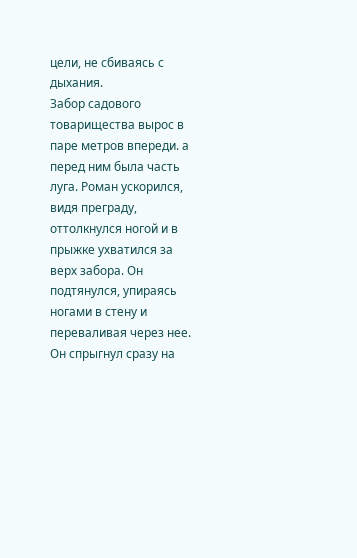цели, не сбиваясь с дыхания.
Забор садового товарищества вырос в паре метров впереди. а перед ним была часть луга. Роман ускорился, видя преграду, оттолкнулся ногой и в прыжке ухватился за верх забора. Он подтянулся, упираясь ногами в стену и переваливая через нее. Он спрыгнул сразу на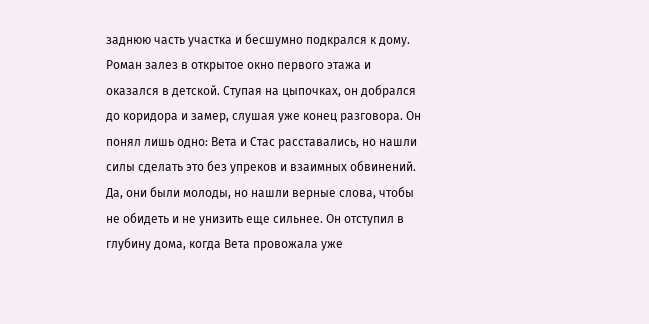заднюю часть участка и бесшумно подкрался к дому.
Роман залез в открытое окно первого этажа и оказался в детской. Ступая на цыпочках, он добрался до коридора и замер, слушая уже конец разговора. Он понял лишь одно: Вета и Стас расставались, но нашли силы сделать это без упреков и взаимных обвинений. Да, они были молоды, но нашли верные слова, чтобы не обидеть и не унизить еще сильнее. Он отступил в глубину дома, когда Вета провожала уже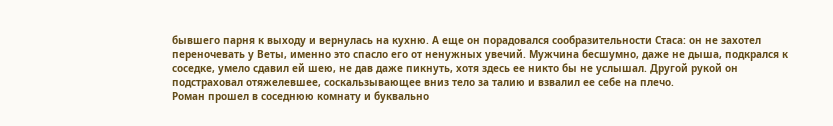бывшего парня к выходу и вернулась на кухню. А еще он порадовался сообразительности Стаса: он не захотел переночевать у Веты, именно это спасло его от ненужных увечий. Мужчина бесшумно, даже не дыша, подкрался к соседке, умело сдавил ей шею, не дав даже пикнуть, хотя здесь ее никто бы не услышал. Другой рукой он подстраховал отяжелевшее, соскальзывающее вниз тело за талию и взвалил ее себе на плечо.
Роман прошел в соседнюю комнату и буквально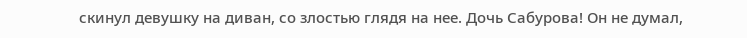скинул девушку на диван, со злостью глядя на нее. Дочь Сабурова! Он не думал,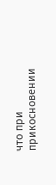что при прикосновении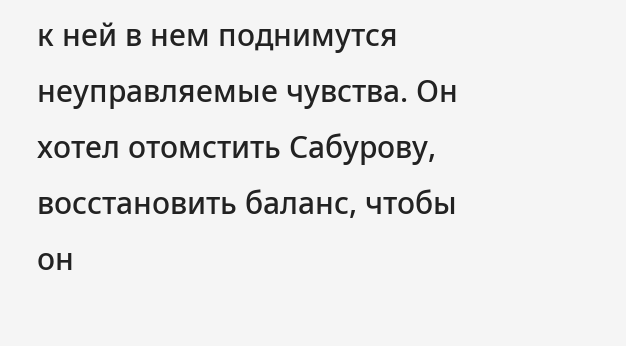к ней в нем поднимутся неуправляемые чувства. Он хотел отомстить Сабурову, восстановить баланс, чтобы он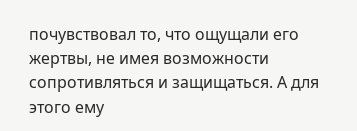почувствовал то, что ощущали его жертвы, не имея возможности сопротивляться и защищаться. А для этого ему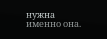нужна именно она.